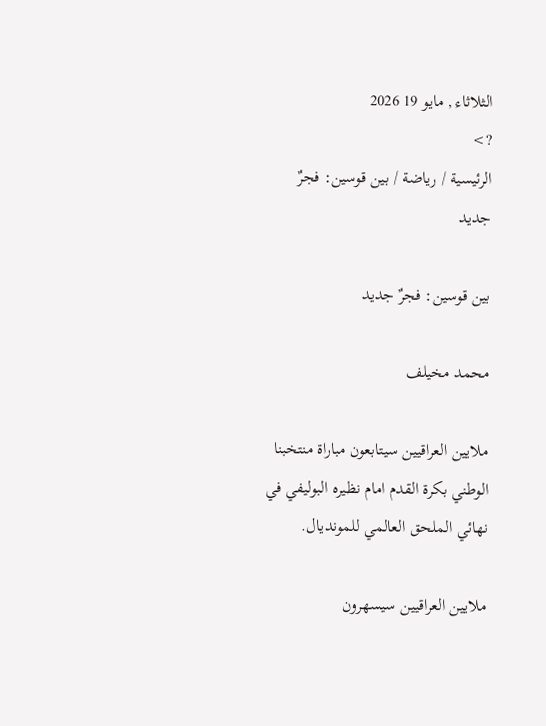الثلاثاء , مايو 19 2026
?>
الرئيسية / رياضة / بين قوسين: فجرٌ جديد

بين قوسين: فجرٌ جديد

محمد مخيلف

ملايين العراقيين سيتابعون مباراة منتخبنا الوطني بكرة القدم امام نظيره البوليفي في نهائي الملحق العالمي للمونديال.

ملايين العراقيين سيسهرون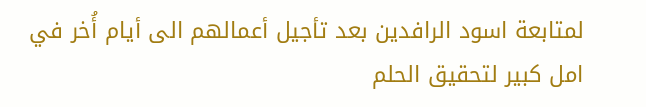لمتابعة اسود الرافدين بعد تأجيل أعمالهم الى أيام أُخر في امل كبير لتحقيق الحلم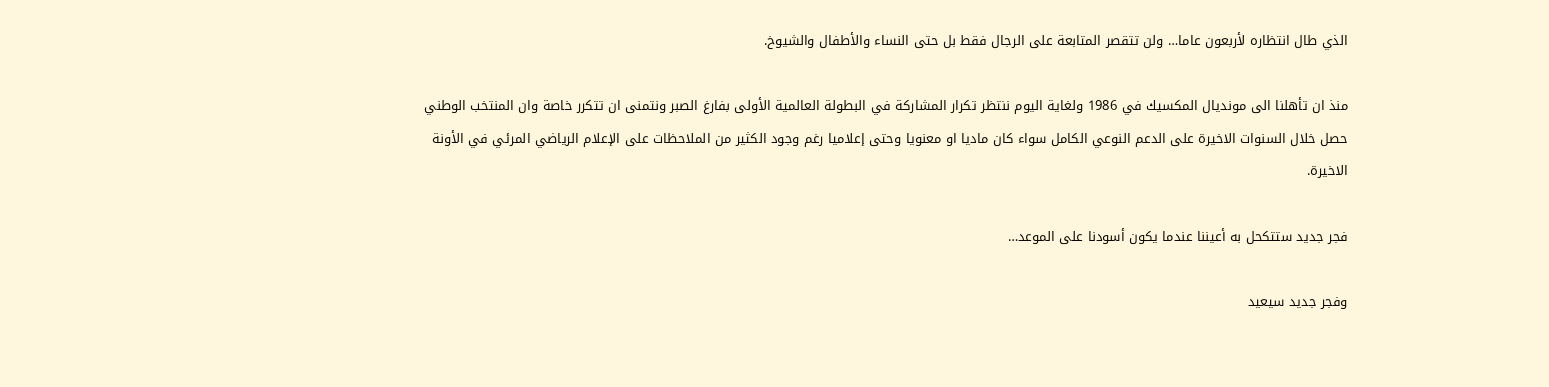الذي طال انتظاره لأربعون عاما… ولن تتقصر المتابعة على الرجال فقط بل حتى النساء والأطفال والشيوخ.

منذ ان تأهلنا الى مونديال المكسيك في 1986 ولغاية اليوم ننتظر تكرار المشاركة في البطولة العالمية الأولى بفارغ الصبر ونتمنى ان تتكرر خاصة وان المنتخب الوطني حصل خلال السنوات الاخيرة على الدعم النوعي الكامل سواء كان ماديا او معنويا وحتى إعلاميا رغم وجود الكثير من الملاحظات على الإعلام الرياضي المرئي في الأونة الاخيرة.

فجر جديد ستتكحل به أعيننا عندما يكون أسودنا على الموعد…

وفجر جديد سيعيد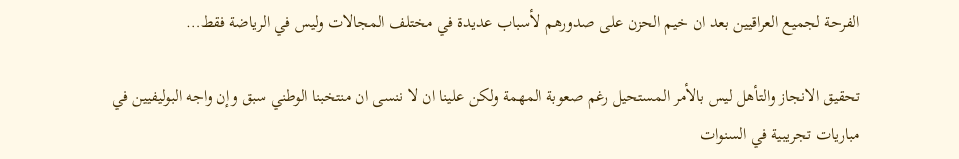الفرحة لجميع العراقيين بعد ان خيم الحزن على صدورهم لأسباب عديدة في مختلف المجالات وليس في الرياضة فقط…

تحقيق الانجاز والتأهل ليس بالأمر المستحيل رغم صعوبة المهمة ولكن علينا ان لا ننسى ان منتخبنا الوطني سبق وإن واجه البوليفيين في مباريات تجريبية في السنوات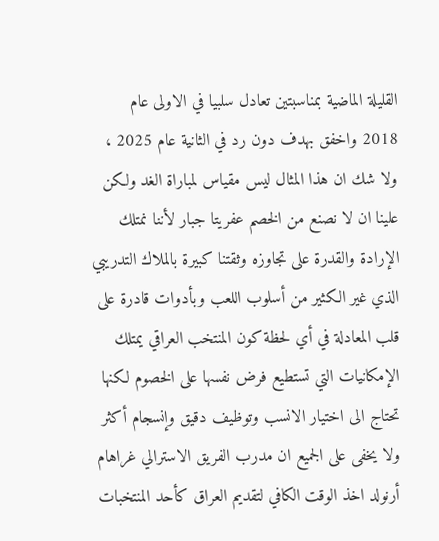القليلة الماضية بمناسبتين تعادل سلبيا في الاولى عام 2018 واخفق بهدف دون رد في الثانية عام 2025 ، ولا شك ان هذا المثال ليس مقياس لمباراة الغد ولكن علينا ان لا نصنع من الخصم عفريتا جبار لأننا نمتلك الإرادة والقدرة على تجاوزه وثقتنا كبيرة بالملاك التدريبي الذي غير الكثير من أسلوب اللعب وبأدوات قادرة على قلب المعادلة في أي لحظة كون المنتخب العراقي يمتلك الإمكانيات التي تستطيع فرض نفسها على الخصوم لكنها تحتاج الى اختيار الانسب وتوظيف دقيق وإنسجام أكثر ولا يخفى على الجميع ان مدرب الفريق الاسترالي غراهام أرنولد اخذ الوقت الكافي لتقديم العراق كأحد المنتخبات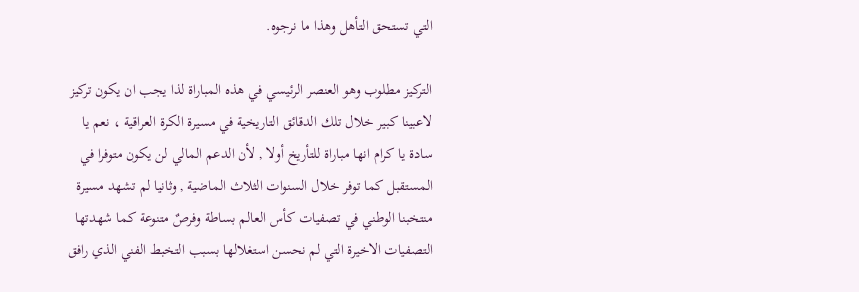التي تستحق التأهل وهذا ما نرجوه.

التركيز مطلوب وهو العنصر الرئيسي في هذه المباراة لذا يجب ان يكون تركيز لاعبينا كبير خلال تلك الدقائق التاريخية في مسيرة الكرة العراقية ، نعم يا سادة يا كرام انها مباراة للتأريخ أولا , لأن الدعم المالي لن يكون متوفرا في المستقبل كما توفر خلال السنوات الثلاث الماضية , وثانيا لم تشهد مسيرة منتخبنا الوطني في تصفيات كأس العالم بساطة وفرصٌ متنوعة كما شهدتها التصفيات الاخيرة التي لم نحسن استغلالها بسبب التخبط الفني الذي رافق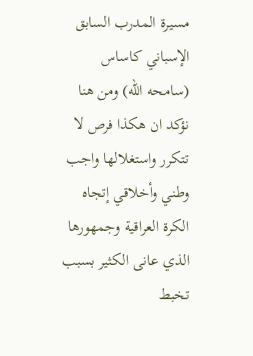مسيرة المدرب السابق الإسباني كاساس (سامحه الله) ومن هنا نؤكد ان هكذا فرص لا تتكرر واستغلالها واجب وطني وأخلاقي إتجاه الكرة العراقية وجمهورها الذي عانى الكثير بسبب تخبط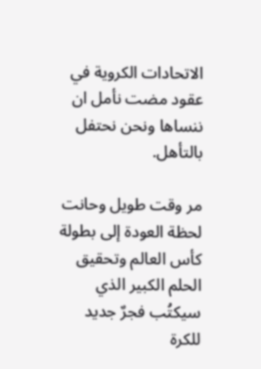الاتحادات الكروية في عقود مضت نأمل ان ننساها ونحن نحتفل بالتأهل.

مر وقت طويل وحانت لحظة العودة إلى بطولة كأس العالم وتحقيق الحلم الكبير الذي سيكتُب فجرٌ جديد للكرة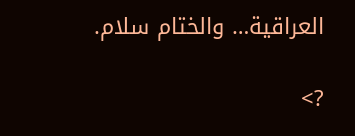العراقية… والختام سلام.

?>